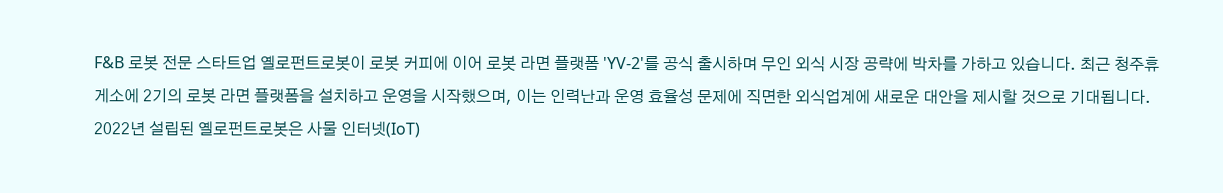F&B 로봇 전문 스타트업 옐로펀트로봇이 로봇 커피에 이어 로봇 라면 플랫폼 'YV-2'를 공식 출시하며 무인 외식 시장 공략에 박차를 가하고 있습니다. 최근 청주휴게소에 2기의 로봇 라면 플랫폼을 설치하고 운영을 시작했으며, 이는 인력난과 운영 효율성 문제에 직면한 외식업계에 새로운 대안을 제시할 것으로 기대됩니다.
2022년 설립된 옐로펀트로봇은 사물 인터넷(IoT)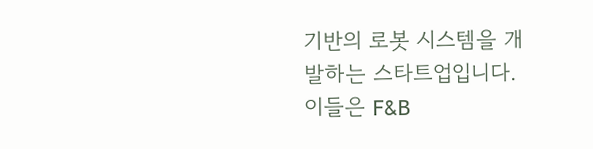기반의 로봇 시스템을 개발하는 스타트업입니다. 이들은 F&B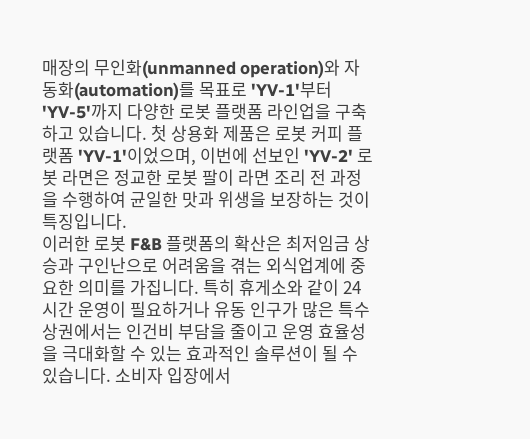매장의 무인화(unmanned operation)와 자동화(automation)를 목표로 'YV-1'부터 'YV-5'까지 다양한 로봇 플랫폼 라인업을 구축하고 있습니다. 첫 상용화 제품은 로봇 커피 플랫폼 'YV-1'이었으며, 이번에 선보인 'YV-2' 로봇 라면은 정교한 로봇 팔이 라면 조리 전 과정을 수행하여 균일한 맛과 위생을 보장하는 것이 특징입니다.
이러한 로봇 F&B 플랫폼의 확산은 최저임금 상승과 구인난으로 어려움을 겪는 외식업계에 중요한 의미를 가집니다. 특히 휴게소와 같이 24시간 운영이 필요하거나 유동 인구가 많은 특수 상권에서는 인건비 부담을 줄이고 운영 효율성을 극대화할 수 있는 효과적인 솔루션이 될 수 있습니다. 소비자 입장에서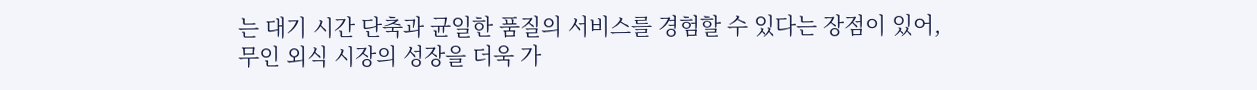는 대기 시간 단축과 균일한 품질의 서비스를 경험할 수 있다는 장점이 있어, 무인 외식 시장의 성장을 더욱 가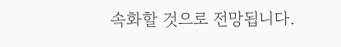속화할 것으로 전망됩니다.